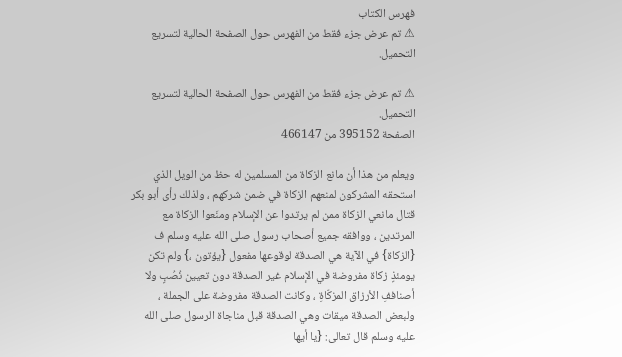فهرس الكتاب
⚠ تم عرض جزء فقط من الفهرس حول الصفحة الحالية لتسريع التحميل.

⚠ تم عرض جزء فقط من الفهرس حول الصفحة الحالية لتسريع التحميل.
الصفحة 395152 من 466147

ويعلم من هذا أن مانع الزكاة من المسلمين له حظ من الويل الذي استحقه المشركون لمنعهم الزكاة في ضمن شركهم ، ولذلك رأى أبو بكر قتال مانعي الزكاة ممن لم يرتدوا عن الإسلام ومنَعوا الزكاة مع المرتدين ، ووافقه جميع أصحاب رسول صلى الله عليه وسلم ف {الزكاة} في الآية هي الصدقة لوقوعها مفعول {يؤتون ،} ولم تكن يومئذٍ زكاة مفروضة في الإسلام غير الصدقة دون تعيين نُصُبٍ ولا أصناففِ الأرزاق المزكّاةِ ، وكانت الصدقة مفروضة على الجملة ، ولبعض الصدقة ميقات وهي الصدقة قبل مناجاة الرسول صلى الله عليه وسلم قال تعالى: {يا أيها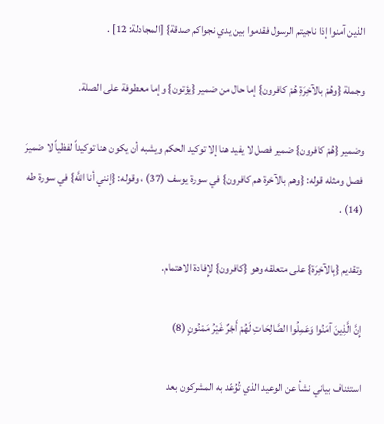الذين آمنوا إذا ناجيتم الرسول فقدموا بين يدي نجواكم صدقة} [المجادلة: 12] .

وجملة {وهُمْ بالآخِرَةِ هُمْ كافرون} إما حال من ضمير {يؤتون} وإما معطوفة على الصلة.

وضمير {هُمْ كافرون} ضمير فصل لا يفيد هنا إلا توكيد الحكم ويشبه أن يكون هنا توكيداً لفظياً لا ضميرَ فصل ومثله قوله: {وهم بالآخرة هم كافرون} في سورة يوسف (37) ، وقوله: {إنني أنا اللَّه} في سورة طه (14) .

وتقديم {بِالآخِرَة} على متعلقه وهو {كافرون} لإِفادة الاهتمام.

إِنَّ الَّذِينَ آمَنُوا وَعَمِلُوا الصَّالِحَاتِ لَهُمْ أَجْرٌ غَيْرُ مَمْنُونٍ (8)

استئناف بياني نشأ عن الوعيد الذي تُوُعّد به المشركون بعد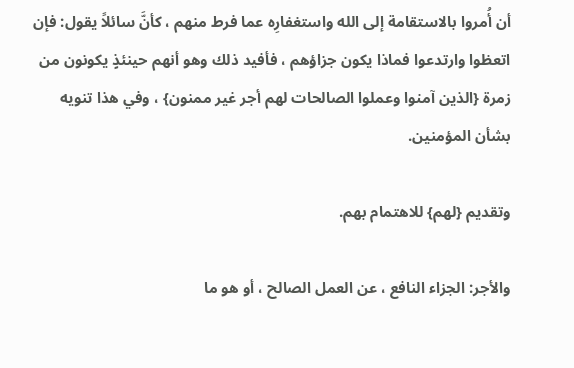أن أُمروا بالاستقامة إلى الله واستغفارِه عما فرط منهم ، كأنَّ سائلاً يقول: فإن اتعظوا وارتدعوا فماذا يكون جزاؤهم ، فأفيد ذلك وهو أنهم حينئذٍ يكونون من زمرة {الذين آمنوا وعملوا الصالحات لهم أجر غير ممنون} ، وفي هذا تنويه بشأن المؤمنين.

وتقديم {لهم} للاهتمام بهم.

والأجر: الجزاء النافع ، عن العمل الصالح ، أو هو ما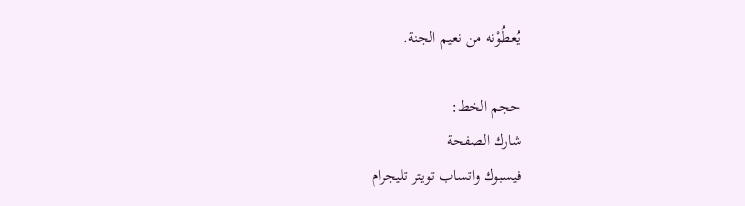يُعطُوْنه من نعيم الجنة.

حجم الخط:
شارك الصفحة
فيسبوك واتساب تويتر تليجرام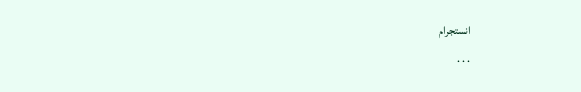انستجرام
. . .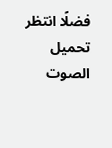فضلًا انتظر تحميل الصوت